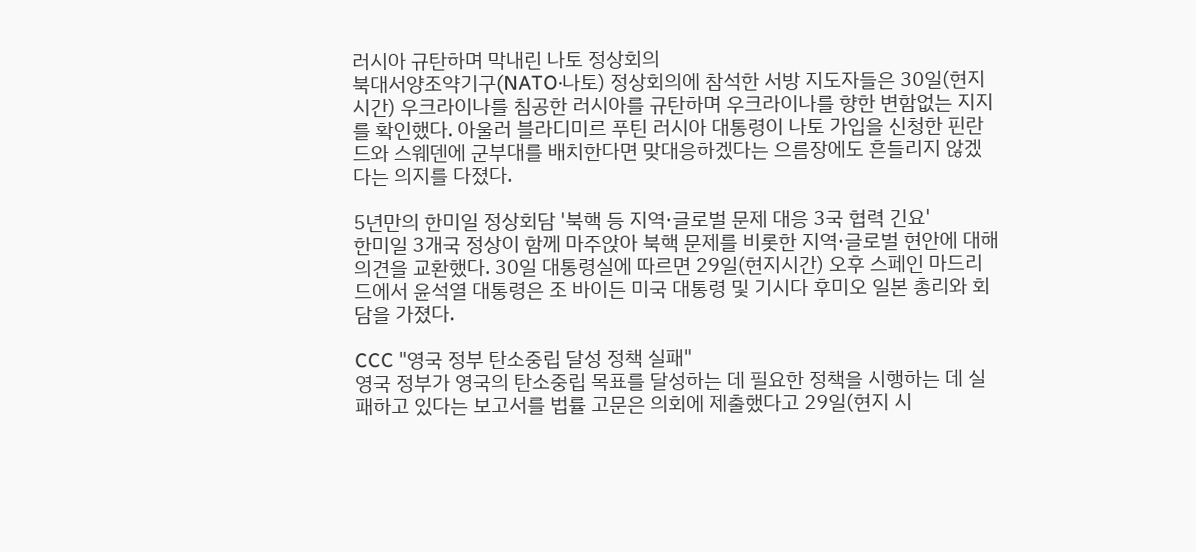러시아 규탄하며 막내린 나토 정상회의
북대서양조약기구(NATO·나토) 정상회의에 참석한 서방 지도자들은 30일(현지시간) 우크라이나를 침공한 러시아를 규탄하며 우크라이나를 향한 변함없는 지지를 확인했다. 아울러 블라디미르 푸틴 러시아 대통령이 나토 가입을 신청한 핀란드와 스웨덴에 군부대를 배치한다면 맞대응하겠다는 으름장에도 흔들리지 않겠다는 의지를 다졌다.

5년만의 한미일 정상회담 '북핵 등 지역·글로벌 문제 대응 3국 협력 긴요'
한미일 3개국 정상이 함께 마주앉아 북핵 문제를 비롯한 지역·글로벌 현안에 대해 의견을 교환했다. 30일 대통령실에 따르면 29일(현지시간) 오후 스페인 마드리드에서 윤석열 대통령은 조 바이든 미국 대통령 및 기시다 후미오 일본 총리와 회담을 가졌다.

CCC "영국 정부 탄소중립 달성 정책 실패"
영국 정부가 영국의 탄소중립 목표를 달성하는 데 필요한 정책을 시행하는 데 실패하고 있다는 보고서를 법률 고문은 의회에 제출했다고 29일(현지 시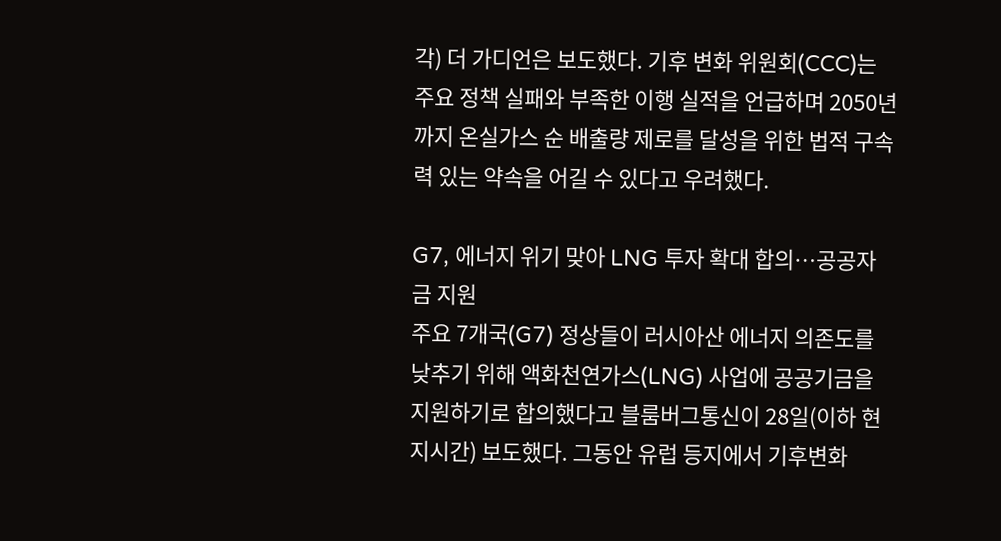각) 더 가디언은 보도했다. 기후 변화 위원회(CCC)는 주요 정책 실패와 부족한 이행 실적을 언급하며 2050년까지 온실가스 순 배출량 제로를 달성을 위한 법적 구속력 있는 약속을 어길 수 있다고 우려했다.

G7, 에너지 위기 맞아 LNG 투자 확대 합의…공공자금 지원
주요 7개국(G7) 정상들이 러시아산 에너지 의존도를 낮추기 위해 액화천연가스(LNG) 사업에 공공기금을 지원하기로 합의했다고 블룸버그통신이 28일(이하 현지시간) 보도했다. 그동안 유럽 등지에서 기후변화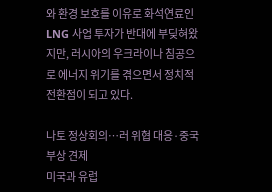와 환경 보호를 이유로 화석연료인 LNG 사업 투자가 반대에 부딪혀왔지만, 러시아의 우크라이나 침공으로 에너지 위기를 겪으면서 정치적 전환점이 되고 있다.

나토 정상회의…러 위협 대응·중국 부상 견제
미국과 유럽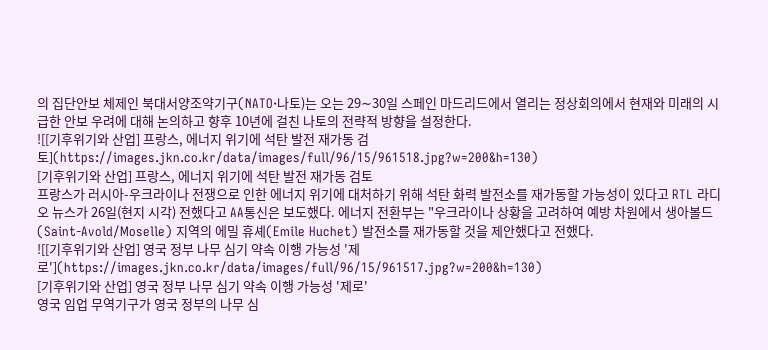의 집단안보 체제인 북대서양조약기구(NATO·나토)는 오는 29∼30일 스페인 마드리드에서 열리는 정상회의에서 현재와 미래의 시급한 안보 우려에 대해 논의하고 향후 10년에 걸친 나토의 전략적 방향을 설정한다.
![[기후위기와 산업] 프랑스, 에너지 위기에 석탄 발전 재가동 검토](https://images.jkn.co.kr/data/images/full/96/15/961518.jpg?w=200&h=130)
[기후위기와 산업] 프랑스, 에너지 위기에 석탄 발전 재가동 검토
프랑스가 러시아-우크라이나 전쟁으로 인한 에너지 위기에 대처하기 위해 석탄 화력 발전소를 재가동할 가능성이 있다고 RTL 라디오 뉴스가 26일(현지 시각) 전했다고 AA통신은 보도했다. 에너지 전환부는 "우크라이나 상황을 고려하여 예방 차원에서 생아볼드(Saint-Avold/Moselle) 지역의 에밀 휴셰(Emile Huchet) 발전소를 재가동할 것을 제안했다고 전했다.
![[기후위기와 산업] 영국 정부 나무 심기 약속 이행 가능성 '제로'](https://images.jkn.co.kr/data/images/full/96/15/961517.jpg?w=200&h=130)
[기후위기와 산업] 영국 정부 나무 심기 약속 이행 가능성 '제로'
영국 임업 무역기구가 영국 정부의 나무 심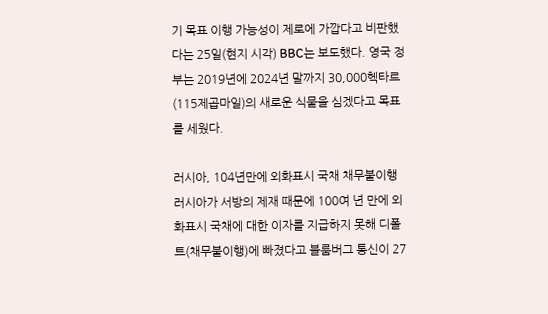기 목표 이행 가능성이 제로에 가깝다고 비판했다는 25일(현지 시각) BBC는 보도했다. 영국 정부는 2019년에 2024년 말까지 30,000헥타르(115제곱마일)의 새로운 식물을 심겠다고 목표를 세웠다.

러시아, 104년만에 외화표시 국채 채무불이행
러시아가 서방의 제재 때문에 100여 년 만에 외화표시 국채에 대한 이자를 지급하지 못해 디폴트(채무불이행)에 빠졌다고 블룸버그 통신이 27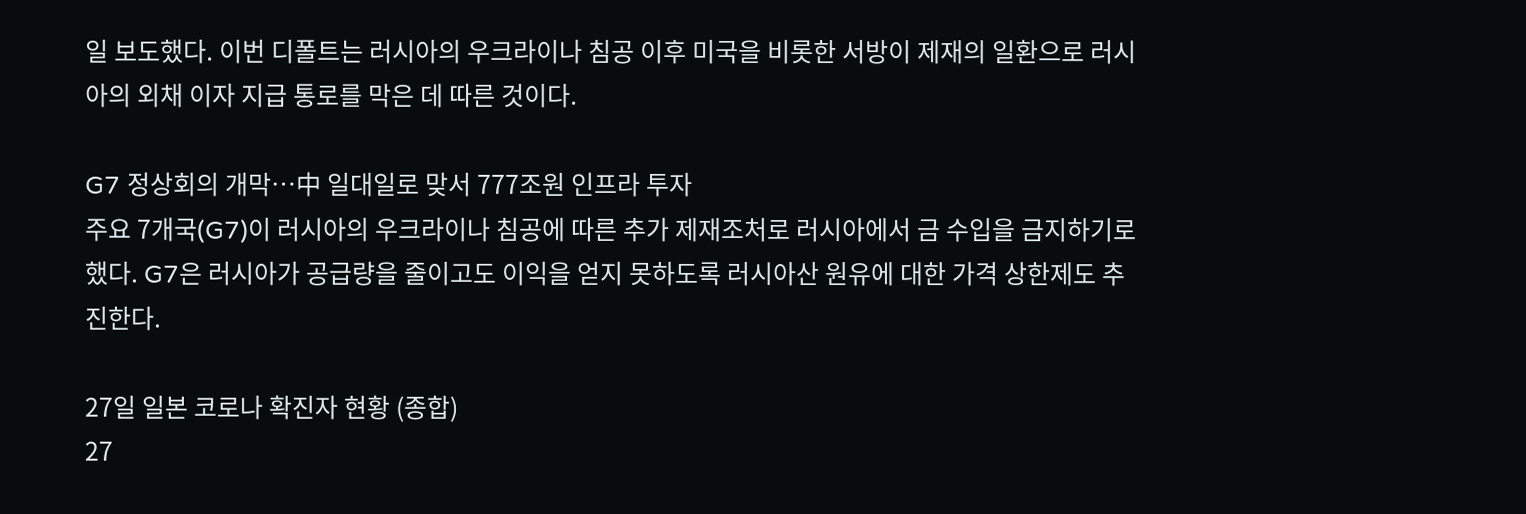일 보도했다. 이번 디폴트는 러시아의 우크라이나 침공 이후 미국을 비롯한 서방이 제재의 일환으로 러시아의 외채 이자 지급 통로를 막은 데 따른 것이다.

G7 정상회의 개막…中 일대일로 맞서 777조원 인프라 투자
주요 7개국(G7)이 러시아의 우크라이나 침공에 따른 추가 제재조처로 러시아에서 금 수입을 금지하기로 했다. G7은 러시아가 공급량을 줄이고도 이익을 얻지 못하도록 러시아산 원유에 대한 가격 상한제도 추진한다.

27일 일본 코로나 확진자 현황 (종합)
27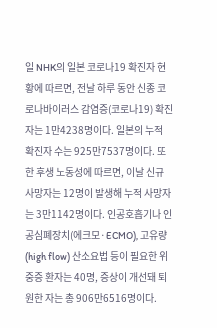일 NHK의 일본 코로나19 확진자 현황에 따르면, 전날 하루 동안 신종 코로나바이러스 감염증(코로나19) 확진자는 1만4238명이다. 일본의 누적 확진자 수는 925만7537명이다. 또한 후생 노동성에 따르면, 이날 신규 사망자는 12명이 발생해 누적 사망자는 3만1142명이다. 인공호흡기나 인공심폐장치(에크모·ECMO), 고유량(high flow) 산소요법 등이 필요한 위중증 환자는 40명, 증상이 개선돼 퇴원한 자는 총 906만6516명이다.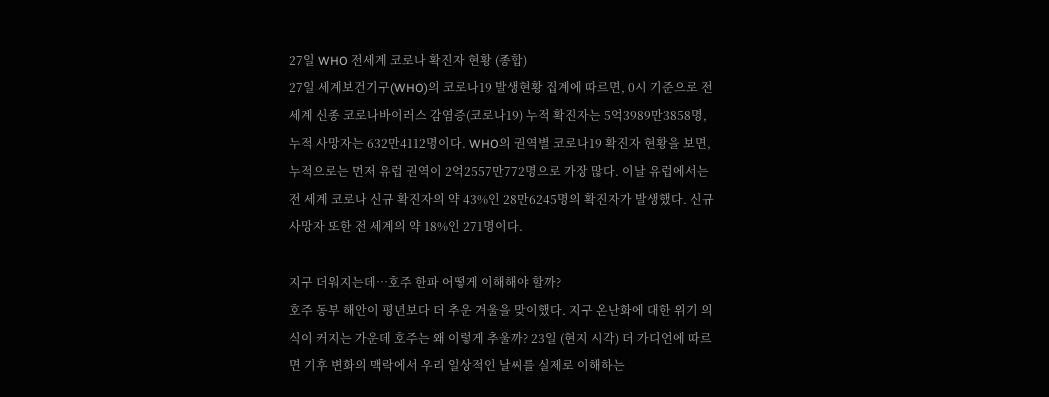27일 WHO 전세계 코로나 확진자 현황 (종합)
27일 세계보건기구(WHO)의 코로나19 발생현황 집계에 따르면, 0시 기준으로 전 세계 신종 코로나바이러스 감염증(코로나19) 누적 확진자는 5억3989만3858명, 누적 사망자는 632만4112명이다. WHO의 권역별 코로나19 확진자 현황을 보면, 누적으로는 먼저 유럽 권역이 2억2557만772명으로 가장 많다. 이날 유럽에서는 전 세계 코로나 신규 확진자의 약 43%인 28만6245명의 확진자가 발생했다. 신규 사망자 또한 전 세계의 약 18%인 271명이다.

지구 더워지는데…호주 한파 어떻게 이해해야 할까?
호주 동부 해안이 평년보다 더 추운 겨울을 맞이했다. 지구 온난화에 대한 위기 의식이 커지는 가운데 호주는 왜 이렇게 추울까? 23일 (현지 시각) 더 가디언에 따르면 기후 변화의 맥락에서 우리 일상적인 날씨를 실제로 이해하는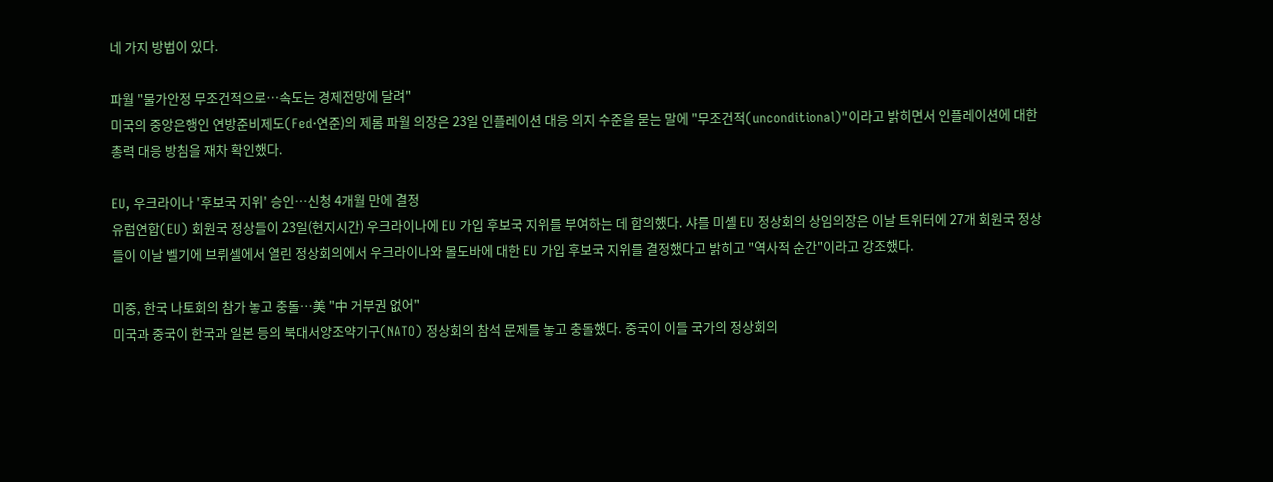네 가지 방법이 있다.

파월 "물가안정 무조건적으로…속도는 경제전망에 달려"
미국의 중앙은행인 연방준비제도(Fed·연준)의 제롬 파월 의장은 23일 인플레이션 대응 의지 수준을 묻는 말에 "무조건적(unconditional)"이라고 밝히면서 인플레이션에 대한 총력 대응 방침을 재차 확인했다.

EU, 우크라이나 '후보국 지위' 승인…신청 4개월 만에 결정
유럽연합(EU) 회원국 정상들이 23일(현지시간) 우크라이나에 EU 가입 후보국 지위를 부여하는 데 합의했다. 샤를 미셸 EU 정상회의 상임의장은 이날 트위터에 27개 회원국 정상들이 이날 벨기에 브뤼셀에서 열린 정상회의에서 우크라이나와 몰도바에 대한 EU 가입 후보국 지위를 결정했다고 밝히고 "역사적 순간"이라고 강조했다.

미중, 한국 나토회의 참가 놓고 충돌…美 "中 거부권 없어"
미국과 중국이 한국과 일본 등의 북대서양조약기구(NATO) 정상회의 참석 문제를 놓고 충돌했다. 중국이 이들 국가의 정상회의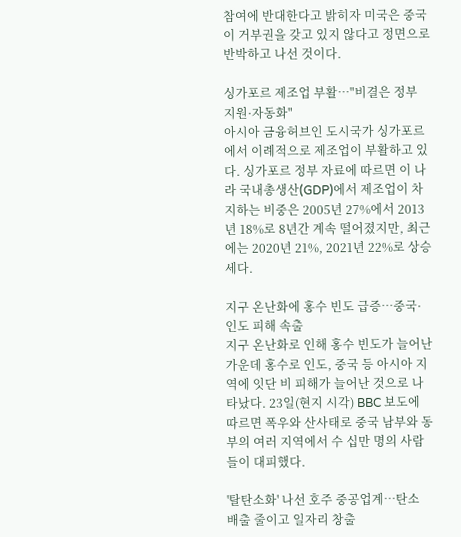참여에 반대한다고 밝히자 미국은 중국이 거부권을 갖고 있지 않다고 정면으로 반박하고 나선 것이다.

싱가포르 제조업 부활…"비결은 정부 지원·자동화"
아시아 금융허브인 도시국가 싱가포르에서 이례적으로 제조업이 부활하고 있다. 싱가포르 정부 자료에 따르면 이 나라 국내총생산(GDP)에서 제조업이 차지하는 비중은 2005년 27%에서 2013년 18%로 8년간 계속 떨어졌지만, 최근에는 2020년 21%, 2021년 22%로 상승세다.

지구 온난화에 홍수 빈도 급증…중국·인도 피해 속출
지구 온난화로 인해 홍수 빈도가 늘어난 가운데 홍수로 인도, 중국 등 아시아 지역에 잇단 비 피해가 늘어난 것으로 나타났다. 23일(현지 시각) BBC 보도에 따르면 폭우와 산사태로 중국 남부와 동부의 여러 지역에서 수 십만 명의 사람들이 대피했다.

'탈탄소화' 나선 호주 중공업계…탄소 배출 줄이고 일자리 창출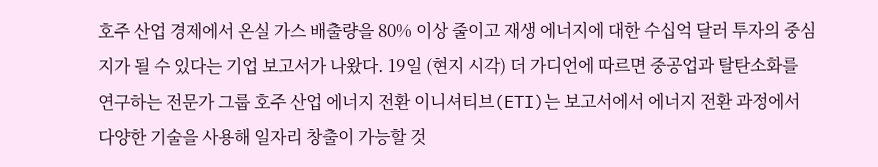호주 산업 경제에서 온실 가스 배출량을 80% 이상 줄이고 재생 에너지에 대한 수십억 달러 투자의 중심지가 될 수 있다는 기업 보고서가 나왔다. 19일 (현지 시각) 더 가디언에 따르면 중공업과 탈탄소화를 연구하는 전문가 그룹 호주 산업 에너지 전환 이니셔티브(ETI)는 보고서에서 에너지 전환 과정에서 다양한 기술을 사용해 일자리 창출이 가능할 것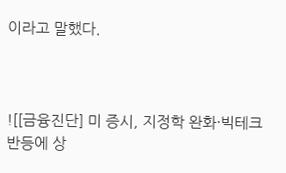이라고 말했다.



![[금융진단] 미 증시, 지정학 완화·빅테크 반등에 상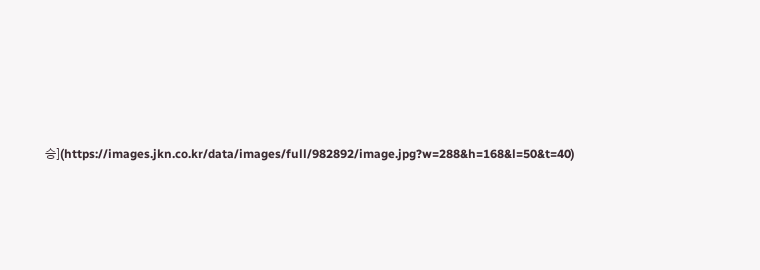승](https://images.jkn.co.kr/data/images/full/982892/image.jpg?w=288&h=168&l=50&t=40)